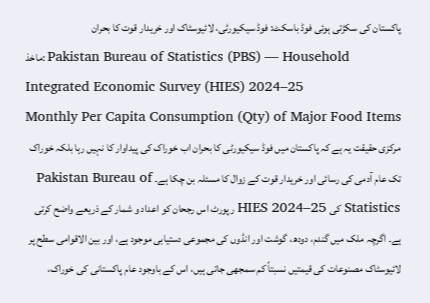پاکستان کی سکڑتی ہوئی فوڈ باسکٹ: فوڈ سیکیورٹی، لائیوسٹاک اور خریدار قوت کا بحران
ماخذ: Pakistan Bureau of Statistics (PBS) — Household Integrated Economic Survey (HIES) 2024–25
Monthly Per Capita Consumption (Qty) of Major Food Items
مرکزی حقیقت یہ ہے کہ پاکستان میں فوڈ سیکیورٹی کا بحران اب خوراک کی پیداوار کا نہیں رہا بلکہ خوراک تک عام آدمی کی رسائی اور خریدار قوت کے زوال کا مسئلہ بن چکا ہے۔ Pakistan Bureau of Statistics کی HIES 2024–25 رپورٹ اس رجحان کو اعداد و شمار کے ذریعے واضح کرتی ہے۔ اگرچہ ملک میں گندم، دودھ، گوشت اور انڈوں کی مجموعی دستیابی موجود ہے، اور بین الاقوامی سطح پر لائیوسٹاک مصنوعات کی قیمتیں نسبتاً کم سمجھی جاتی ہیں، اس کے باوجود عام پاکستانی کی خوراک،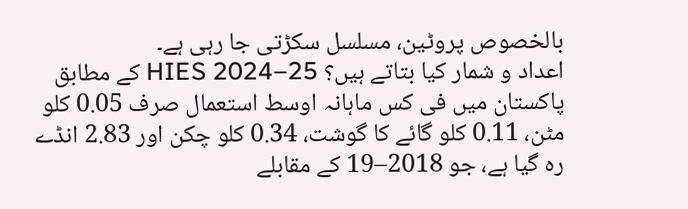بالخصوص پروٹین، مسلسل سکڑتی جا رہی ہے۔
اعداد و شمار کیا بتاتے ہیں؟ HIES 2024–25 کے مطابق پاکستان میں فی کس ماہانہ اوسط استعمال صرف 0.05 کلو مٹن، 0.11 کلو گائے کا گوشت، 0.34 کلو چکن اور 2.83 انڈے رہ گیا ہے، جو 2018–19 کے مقابلے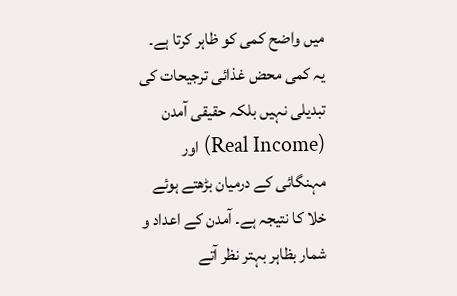میں واضح کمی کو ظاہر کرتا ہے۔ یہ کمی محض غذائی ترجیحات کی تبدیلی نہیں بلکہ حقیقی آمدن (Real Income) اور مہنگائی کے درمیان بڑھتے ہوئے خلا کا نتیجہ ہے۔ آمدن کے اعداد و شمار بظاہر بہتر نظر آتے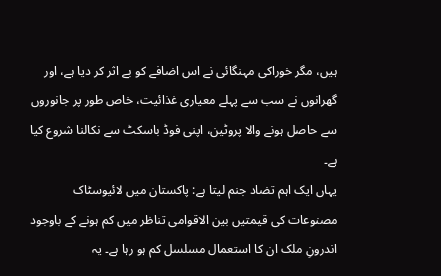ہیں، مگر خوراکی مہنگائی نے اس اضافے کو بے اثر کر دیا ہے، اور گھرانوں نے سب سے پہلے معیاری غذائیت، خاص طور پر جانوروں سے حاصل ہونے والا پروٹین، اپنی فوڈ باسکٹ سے نکالنا شروع کیا ہے۔
یہاں ایک اہم تضاد جنم لیتا ہے: پاکستان میں لائیوسٹاک مصنوعات کی قیمتیں بین الاقوامی تناظر میں کم ہونے کے باوجود اندرونِ ملک ان کا استعمال مسلسل کم ہو رہا ہے۔ یہ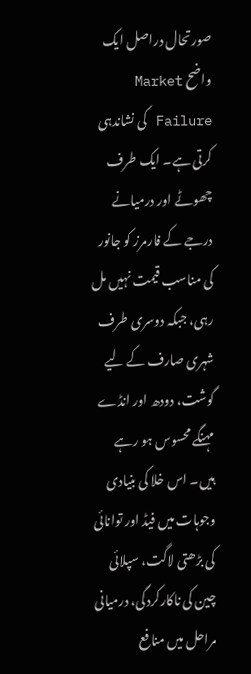صورتحال دراصل ایک واضح Market Failure کی نشاندہی کرتی ہے۔ ایک طرف چھوٹے اور درمیانے درجے کے فارمرز کو جانور کی مناسب قیمت نہیں مل رہی، جبکہ دوسری طرف شہری صارف کے لیے گوشت، دودھ اور انڈے مہنگے محسوس ہو رہے ہیں۔ اس خلا کی بنیادی وجوہات میں فیڈ اور توانائی کی بڑھتی لاگت، سپلائی چین کی ناکارکردگی، درمیانی مراحل میں منافع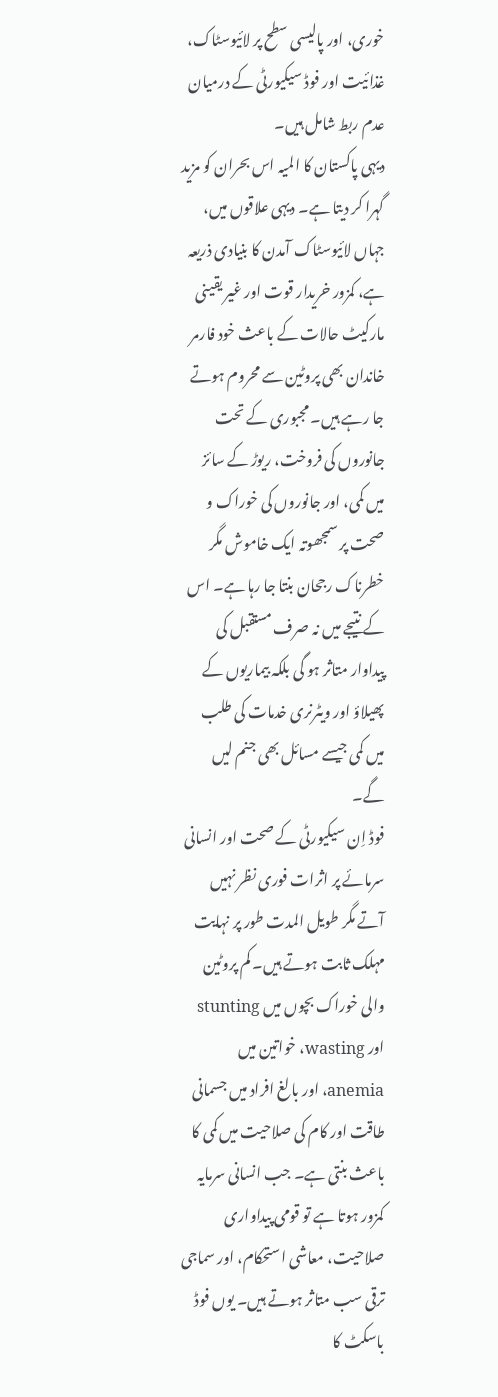خوری، اور پالیسی سطح پر لائیوسٹاک، غذائیت اور فوڈ سیکیورٹی کے درمیان عدم ربط شامل ہیں۔
دیہی پاکستان کا المیہ اس بحران کو مزید گہرا کر دیتا ہے۔ دیہی علاقوں میں، جہاں لائیوسٹاک آمدن کا بنیادی ذریعہ ہے، کمزور خریدار قوت اور غیر یقینی مارکیٹ حالات کے باعث خود فارمر خاندان بھی پروٹین سے محروم ہوتے جا رہے ہیں۔ مجبوری کے تحت جانوروں کی فروخت، ریوڑ کے سائز میں کمی، اور جانوروں کی خوراک و صحت پر سمجھوتہ ایک خاموش مگر خطرناک رجحان بنتا جا رہا ہے۔ اس کے نتیجے میں نہ صرف مستقبل کی پیداوار متاثر ہو گی بلکہ بیماریوں کے پھیلاؤ اور ویٹرنری خدمات کی طلب میں کمی جیسے مسائل بھی جنم لیں گے۔
فوڈ اِن سیکیورٹی کے صحت اور انسانی سرمائے پر اثرات فوری نظر نہیں آتے مگر طویل المدت طور پر نہایت مہلک ثابت ہوتے ہیں۔ کم پروٹین والی خوراک بچوں میں stunting اور wasting، خواتین میں anemia، اور بالغ افراد میں جسمانی طاقت اور کام کی صلاحیت میں کمی کا باعث بنتی ہے۔ جب انسانی سرمایہ کمزور ہوتا ہے تو قومی پیداواری صلاحیت، معاشی استحکام، اور سماجی ترقی سب متاثر ہوتے ہیں۔ یوں فوڈ باسکٹ کا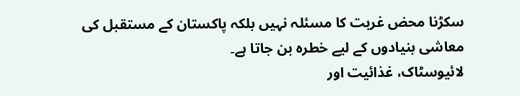سکڑنا محض غربت کا مسئلہ نہیں بلکہ پاکستان کے مستقبل کی معاشی بنیادوں کے لیے خطرہ بن جاتا ہے۔
لائیوسٹاک، غذائیت اور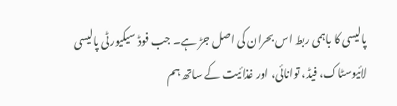پالیسی کا باہمی ربط اس بحران کی اصل جڑ ہے۔ جب فوڈ سیکیورٹی پالیسی لائیوسٹاک، فیڈ، توانائی، اور غذائیت کے ساتھ ہم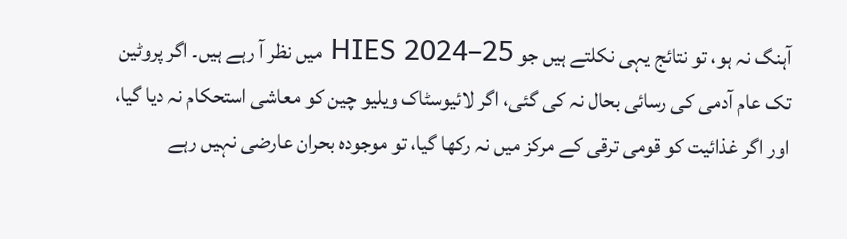آہنگ نہ ہو، تو نتائج یہی نکلتے ہیں جو HIES 2024–25 میں نظر آ رہے ہیں۔ اگر پروٹین تک عام آدمی کی رسائی بحال نہ کی گئی، اگر لائیوسٹاک ویلیو چین کو معاشی استحکام نہ دیا گیا، اور اگر غذائیت کو قومی ترقی کے مرکز میں نہ رکھا گیا، تو موجودہ بحران عارضی نہیں رہے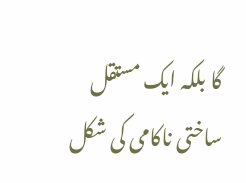گا بلکہ ایک مستقل ساختی ناکامی کی شکل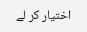اختیار کر لے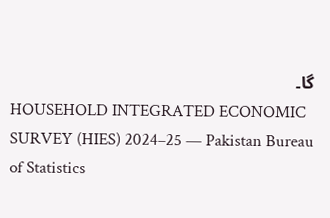گا۔
HOUSEHOLD INTEGRATED ECONOMIC SURVEY (HIES) 2024–25 — Pakistan Bureau of Statistics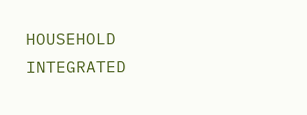HOUSEHOLD INTEGRATED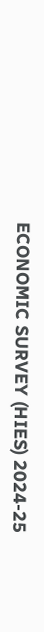ECONOMIC SURVEY (HIES) 2024-25